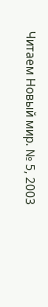Читаем Новый мир. № 5, 2003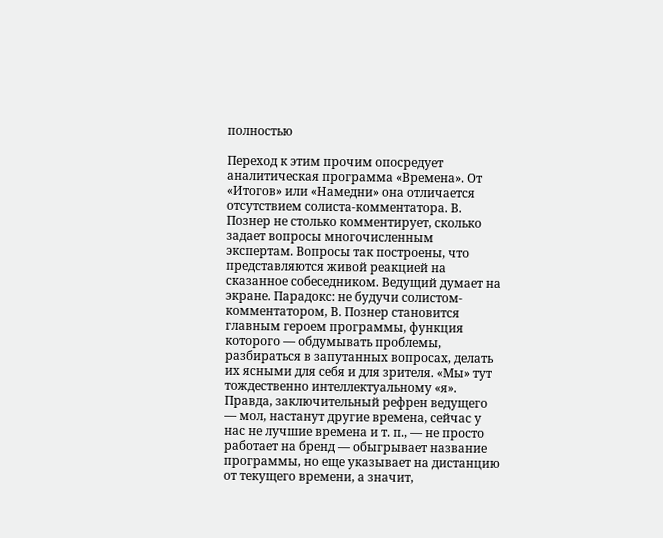полностью

Переход к этим прочим опосредует аналитическая программа «Времена». От «Итогов» или «Намедни» она отличается отсутствием солиста-комментатора. В. Познер не столько комментирует, сколько задает вопросы многочисленным экспертам. Вопросы так построены, что представляются живой реакцией на сказанное собеседником. Ведущий думает на экране. Парадокс: не будучи солистом-комментатором, В. Познер становится главным героем программы, функция которого — обдумывать проблемы, разбираться в запутанных вопросах, делать их ясными для себя и для зрителя. «Мы» тут тождественно интеллектуальному «я». Правда, заключительный рефрен ведущего — мол, настанут другие времена, сейчас у нас не лучшие времена и т. п., — не просто работает на бренд — обыгрывает название программы, но еще указывает на дистанцию от текущего времени, а значит,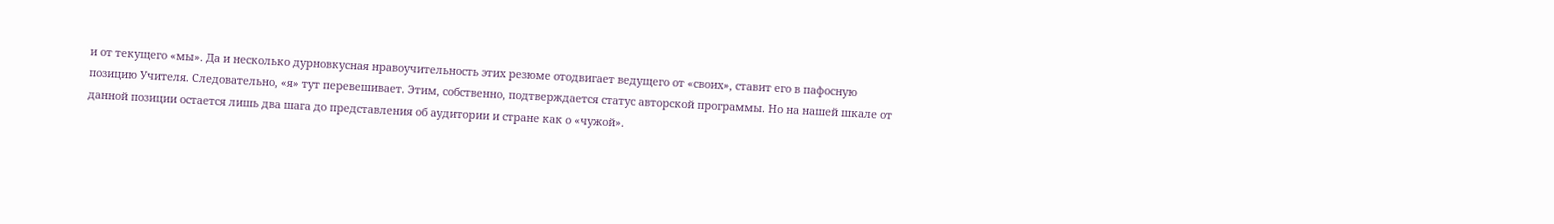и от текущего «мы». Да и несколько дурновкусная нравоучительность этих резюме отодвигает ведущего от «своих», ставит его в пафосную позицию Учителя. Следовательно, «я» тут перевешивает. Этим, собственно, подтверждается статус авторской программы. Но на нашей шкале от данной позиции остается лишь два шага до представления об аудитории и стране как о «чужой».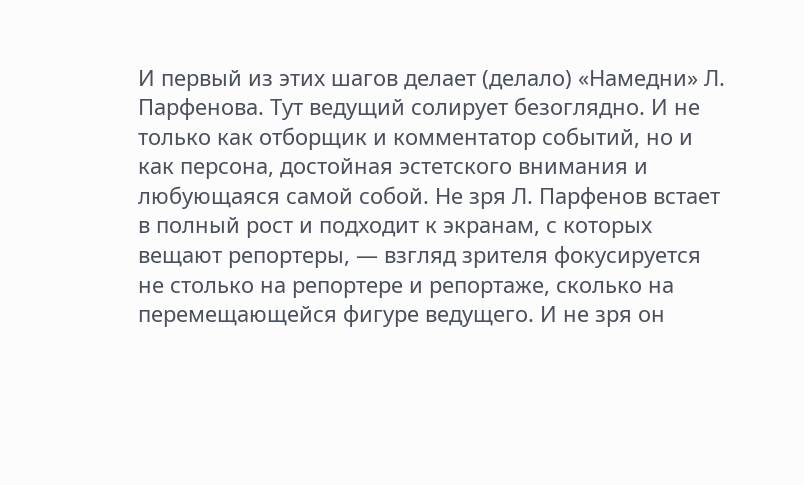И первый из этих шагов делает (делало) «Намедни» Л. Парфенова. Тут ведущий солирует безоглядно. И не только как отборщик и комментатор событий, но и как персона, достойная эстетского внимания и любующаяся самой собой. Не зря Л. Парфенов встает в полный рост и подходит к экранам, с которых вещают репортеры, — взгляд зрителя фокусируется не столько на репортере и репортаже, сколько на перемещающейся фигуре ведущего. И не зря он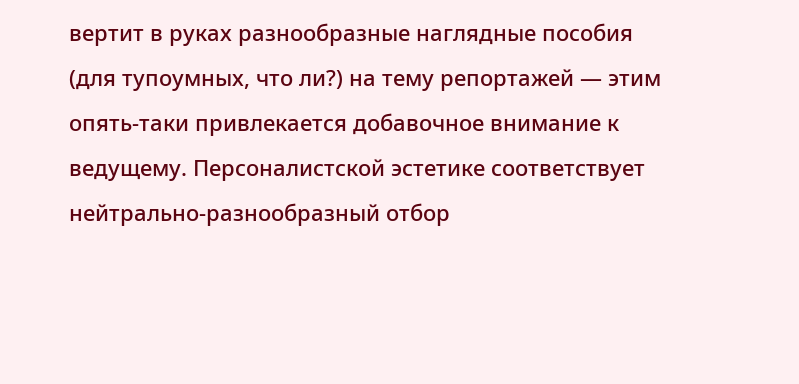вертит в руках разнообразные наглядные пособия (для тупоумных, что ли?) на тему репортажей — этим опять-таки привлекается добавочное внимание к ведущему. Персоналистской эстетике соответствует нейтрально-разнообразный отбор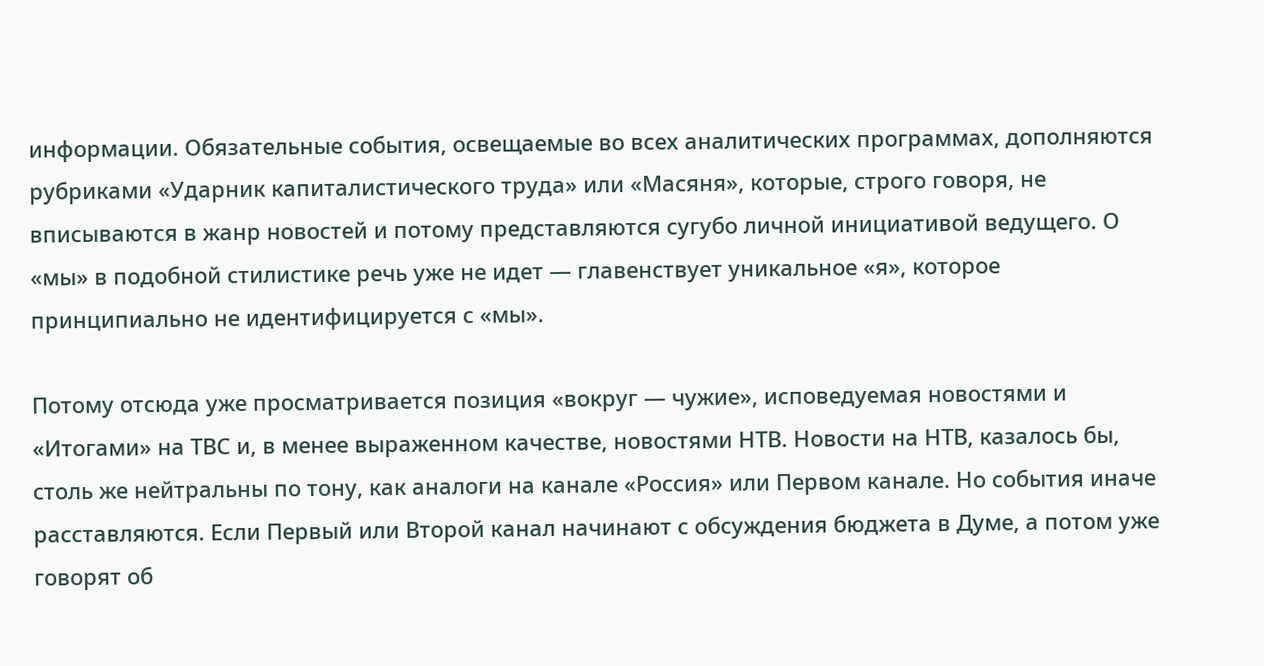информации. Обязательные события, освещаемые во всех аналитических программах, дополняются рубриками «Ударник капиталистического труда» или «Масяня», которые, строго говоря, не вписываются в жанр новостей и потому представляются сугубо личной инициативой ведущего. О «мы» в подобной стилистике речь уже не идет — главенствует уникальное «я», которое принципиально не идентифицируется с «мы».

Потому отсюда уже просматривается позиция «вокруг — чужие», исповедуемая новостями и «Итогами» на ТВС и, в менее выраженном качестве, новостями НТВ. Новости на НТВ, казалось бы, столь же нейтральны по тону, как аналоги на канале «Россия» или Первом канале. Но события иначе расставляются. Если Первый или Второй канал начинают с обсуждения бюджета в Думе, а потом уже говорят об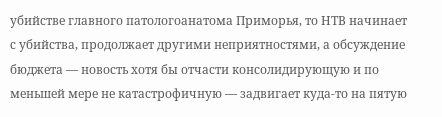убийстве главного патологоанатома Приморья, то НТВ начинает с убийства, продолжает другими неприятностями, а обсуждение бюджета — новость хотя бы отчасти консолидирующую и по меньшей мере не катастрофичную — задвигает куда-то на пятую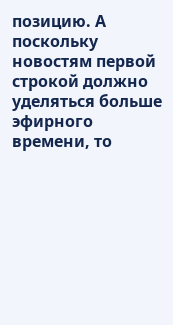позицию. А поскольку новостям первой строкой должно уделяться больше эфирного времени, то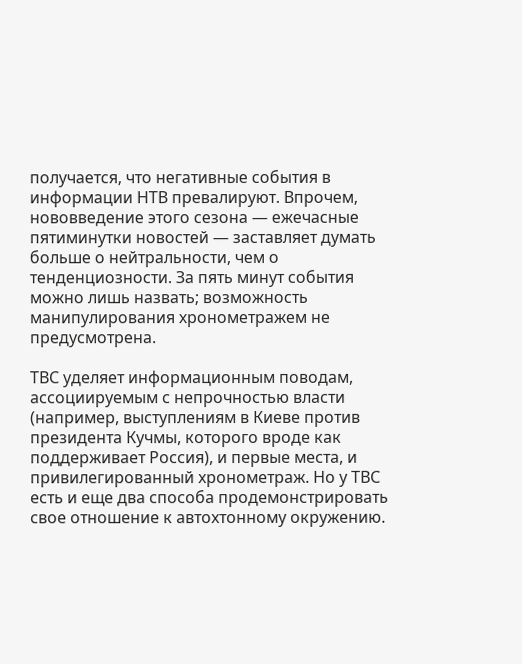получается, что негативные события в информации НТВ превалируют. Впрочем, нововведение этого сезона — ежечасные пятиминутки новостей — заставляет думать больше о нейтральности, чем о тенденциозности. За пять минут события можно лишь назвать; возможность манипулирования хронометражем не предусмотрена.

ТВС уделяет информационным поводам, ассоциируемым с непрочностью власти (например, выступлениям в Киеве против президента Кучмы, которого вроде как поддерживает Россия), и первые места, и привилегированный хронометраж. Но у ТВС есть и еще два способа продемонстрировать свое отношение к автохтонному окружению.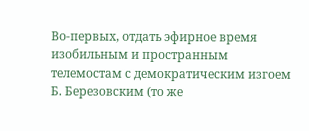Во-первых, отдать эфирное время изобильным и пространным телемостам с демократическим изгоем Б. Березовским (то же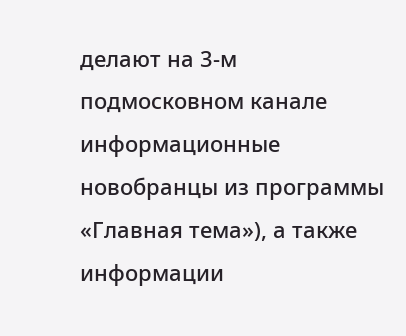делают на 3-м подмосковном канале информационные новобранцы из программы «Главная тема»), а также информации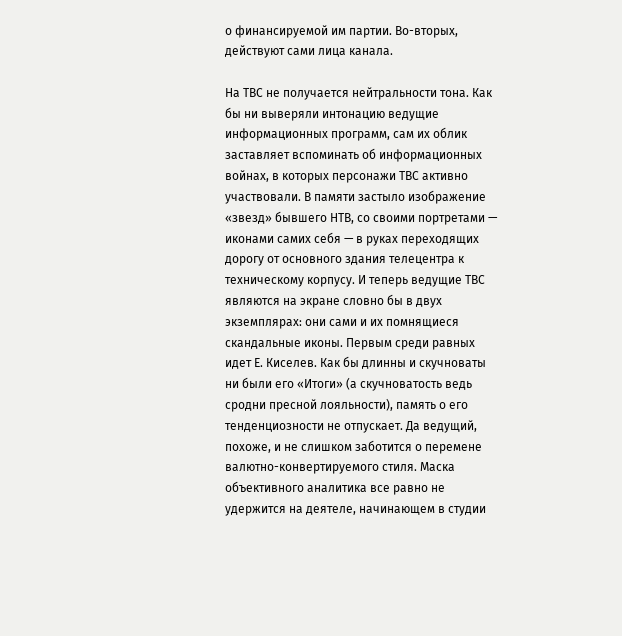о финансируемой им партии. Во-вторых, действуют сами лица канала.

На ТВС не получается нейтральности тона. Как бы ни выверяли интонацию ведущие информационных программ, сам их облик заставляет вспоминать об информационных войнах, в которых персонажи ТВС активно участвовали. В памяти застыло изображение «звезд» бывшего НТВ, со своими портретами — иконами самих себя — в руках переходящих дорогу от основного здания телецентра к техническому корпусу. И теперь ведущие ТВС являются на экране словно бы в двух экземплярах: они сами и их помнящиеся скандальные иконы. Первым среди равных идет Е. Киселев. Как бы длинны и скучноваты ни были его «Итоги» (а скучноватость ведь сродни пресной лояльности), память о его тенденциозности не отпускает. Да ведущий, похоже, и не слишком заботится о перемене валютно-конвертируемого стиля. Маска объективного аналитика все равно не удержится на деятеле, начинающем в студии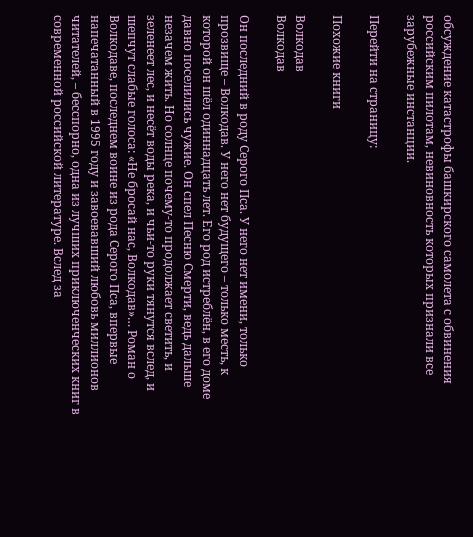обсуждение катастрофы башкирского самолета с обвинения российским пилотам, невиновность которых признали все зарубежные инстанции.

Перейти на страницу:

Похожие книги

Волкодав
Волкодав

Он последний в роду Серого Пса. У него нет имени, только прозвище – Волкодав. У него нет будущего – только месть, к которой он шёл одиннадцать лет. Его род истреблён, в его доме давно поселились чужие. Он спел Песню Смерти, ведь дальше незачем жить. Но солнце почему-то продолжает светить, и зеленеет лес, и несёт воды река, и чьи-то руки тянутся вслед, и шепчут слабые голоса: «Не бросай нас, Волкодав»… Роман о Волкодаве, последнем воине из рода Серого Пса, впервые напечатанный в 1995 году и завоевавший любовь миллионов читателей, – бесспорно, одна из лучших приключенческих книг в современной российской литературе. Вслед за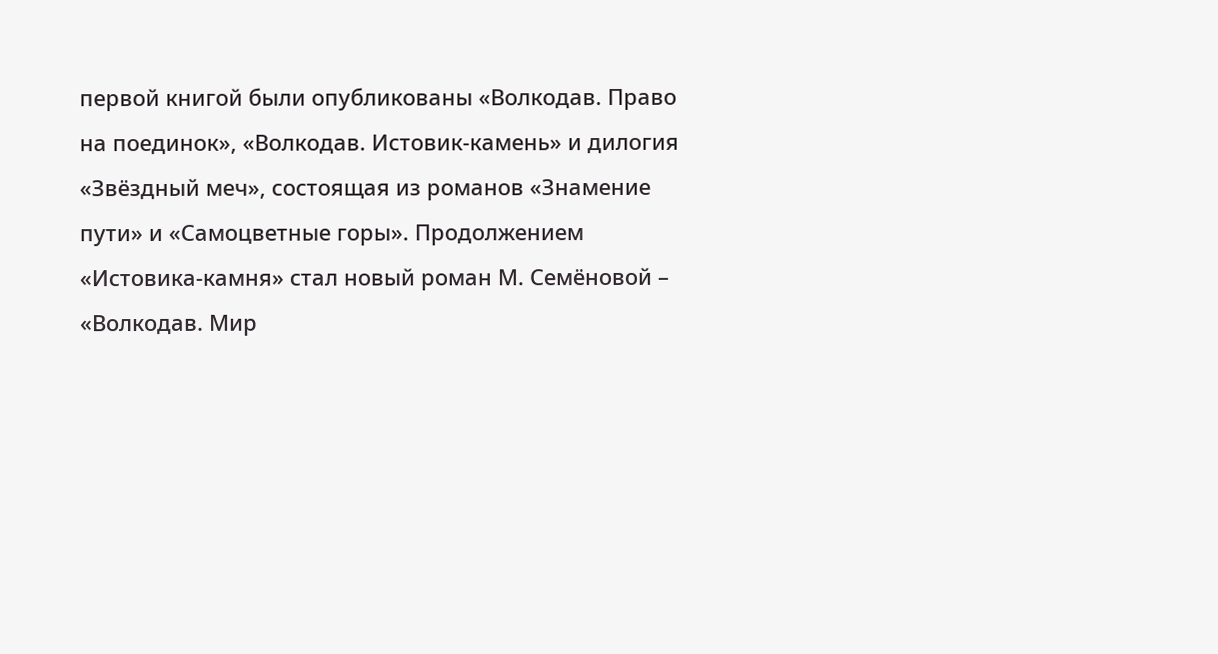первой книгой были опубликованы «Волкодав. Право на поединок», «Волкодав. Истовик-камень» и дилогия «Звёздный меч», состоящая из романов «Знамение пути» и «Самоцветные горы». Продолжением «Истовика-камня» стал новый роман М. Семёновой – «Волкодав. Мир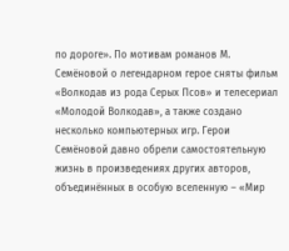по дороге». По мотивам романов М. Семёновой о легендарном герое сняты фильм «Волкодав из рода Серых Псов» и телесериал «Молодой Волкодав», а также создано несколько компьютерных игр. Герои Семёновой давно обрели самостоятельную жизнь в произведениях других авторов, объединённых в особую вселенную – «Мир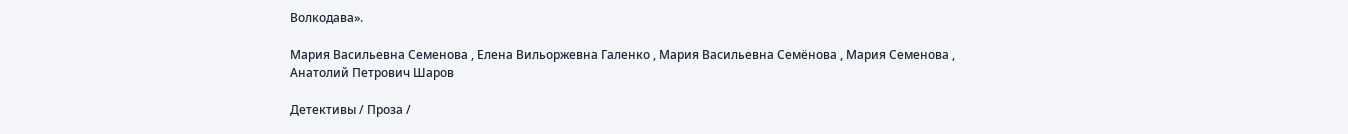Волкодава».

Мария Васильевна Семенова , Елена Вильоржевна Галенко , Мария Васильевна Семёнова , Мария Семенова , Анатолий Петрович Шаров

Детективы / Проза /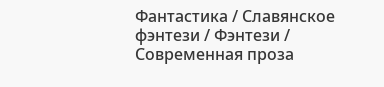Фантастика / Славянское фэнтези / Фэнтези / Современная проза